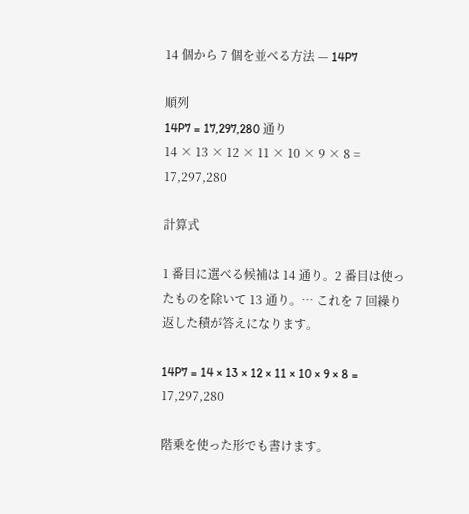14 個から 7 個を並べる方法 — 14P7

順列
14P7 = 17,297,280 通り
14 × 13 × 12 × 11 × 10 × 9 × 8 = 17,297,280

計算式

1 番目に選べる候補は 14 通り。2 番目は使ったものを除いて 13 通り。… これを 7 回繰り返した積が答えになります。

14P7 = 14 × 13 × 12 × 11 × 10 × 9 × 8 = 17,297,280

階乗を使った形でも書けます。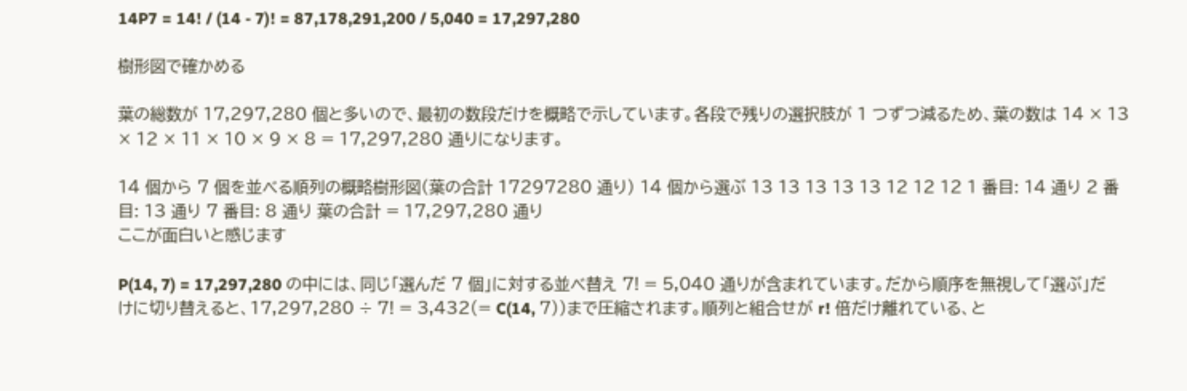14P7 = 14! / (14 - 7)! = 87,178,291,200 / 5,040 = 17,297,280

樹形図で確かめる

葉の総数が 17,297,280 個と多いので、最初の数段だけを概略で示しています。各段で残りの選択肢が 1 つずつ減るため、葉の数は 14 × 13 × 12 × 11 × 10 × 9 × 8 = 17,297,280 通りになります。

14 個から 7 個を並べる順列の概略樹形図(葉の合計 17297280 通り) 14 個から選ぶ 13 13 13 13 13 12 12 12 1 番目: 14 通り 2 番目: 13 通り 7 番目: 8 通り 葉の合計 = 17,297,280 通り
ここが面白いと感じます

P(14, 7) = 17,297,280 の中には、同じ「選んだ 7 個」に対する並べ替え 7! = 5,040 通りが含まれています。だから順序を無視して「選ぶ」だけに切り替えると、17,297,280 ÷ 7! = 3,432(= C(14, 7))まで圧縮されます。順列と組合せが r! 倍だけ離れている、と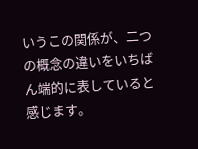いうこの関係が、二つの概念の違いをいちばん端的に表していると感じます。